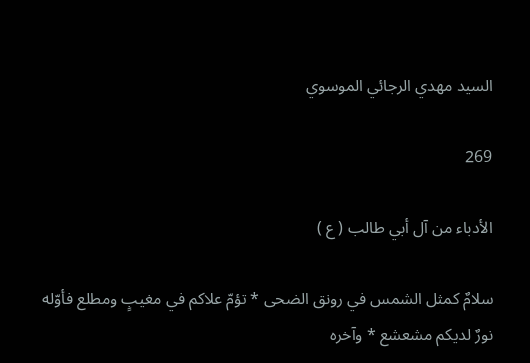السيد مهدي الرجائي الموسوي

269

الأدباء من آل أبي طالب ( ع )

سلامٌ كمثل الشمس في رونق الضحى * تؤمّ علاكم في مغيبٍ ومطلع فأوّله نورٌ لديكم مشعشع * وآخره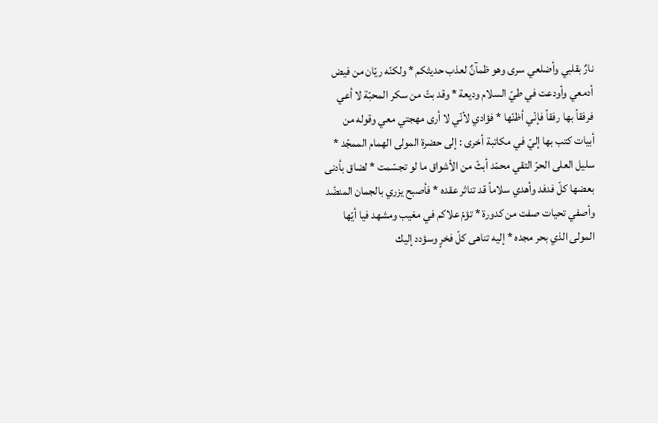نارٌ بقلبي وأضلعي سرى وهو ظمآنٌ لعذب حديثكم * ولكنّه ريّان من فيض أدمعي وأودعت في طيّ السلام وديعة * وقد بتّ من سكر المحبّة لا أعي فرفقاً بها رفقاً فإنّي أظنّها * فؤادي لأنّي لا أرى مهجتي معي وقوله من أبيات كتب بها إليّ في مكاتبة أخرى : إلى حضرة المولى الهمام الممجّد * سليل العلى الحرّ التقي محمّد أبثّ من الأشواق ما لو تجسّمت * لضاق بأدنى بعضها كلّ فدفد وأهدي سلاماً قد تناثر عقده * فأصبح يزري بالجمان المنضّد وأصفي تحيات صفت من كدورة * تؤمّ علاكم في مغيب ومشهد فيا أيّها المولى الذي بحر مجده * إليه تناهى كلّ فخرٍ وسؤدد إليك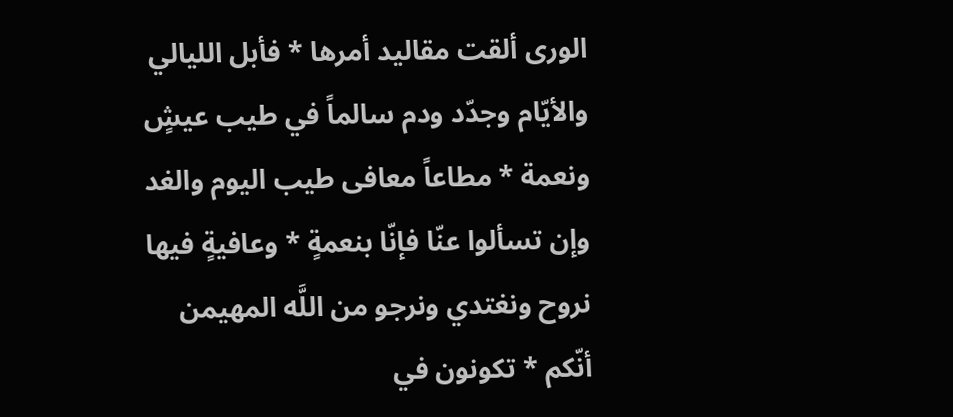الورى ألقت مقاليد أمرها * فأبل الليالي والأيّام وجدّد ودم سالماً في طيب عيشٍ ونعمة * مطاعاً معافى طيب اليوم والغد وإن تسألوا عنّا فإنّا بنعمةٍ * وعافيةٍ فيها نروح ونغتدي ونرجو من اللَّه المهيمن أنّكم * تكونون في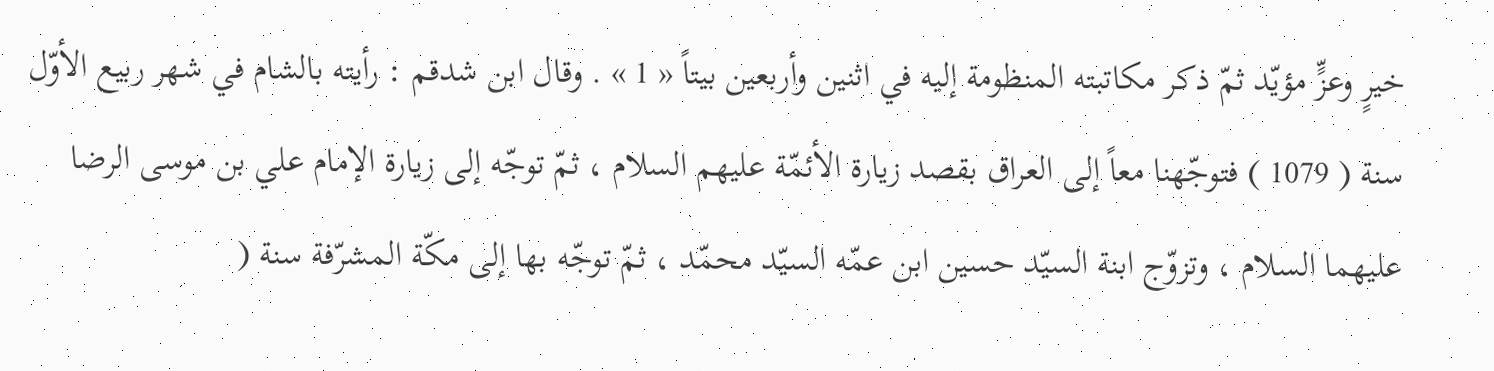خيرٍ وعزٍّ مؤيّد ثمّ ذكر مكاتبته المنظومة إليه في اثنين وأربعين بيتاً « 1 » . وقال ابن شدقم : رأيته بالشام في شهر ربيع الأوّل سنة ( 1079 ) فتوجّهنا معاً إلى العراق بقصد زيارة الأئمّة عليهم السلام ، ثمّ توجّه إلى زيارة الإمام علي بن موسى الرضا عليهما السلام ، وتزوّج ابنة السيّد حسين ابن عمّه السيّد محمّد ، ثمّ توجّه بها إلى مكّة المشرّفة سنة (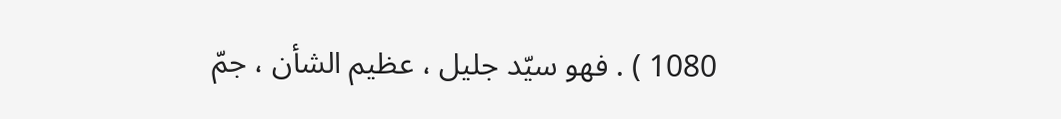1080 ) . فهو سيّد جليل ، عظيم الشأن ، جمّ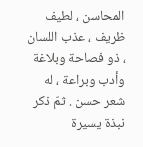المحاسن ، لطيف ظريف ، عذب اللسان ، ذو فصاحة وبلاغة وأدب وبراعة ، له شعر حسن . ثمّ ذكر نبذة يسيرة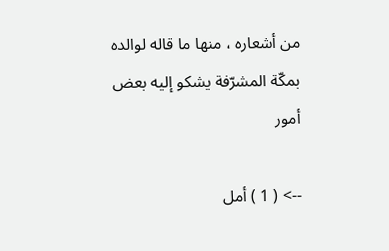من أشعاره ، منها ما قاله لوالده بمكّة المشرّفة يشكو إليه بعض أمور

--> ( 1 ) أمل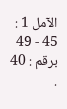الآمل 1 : 45 - 49 برقم : 40 .